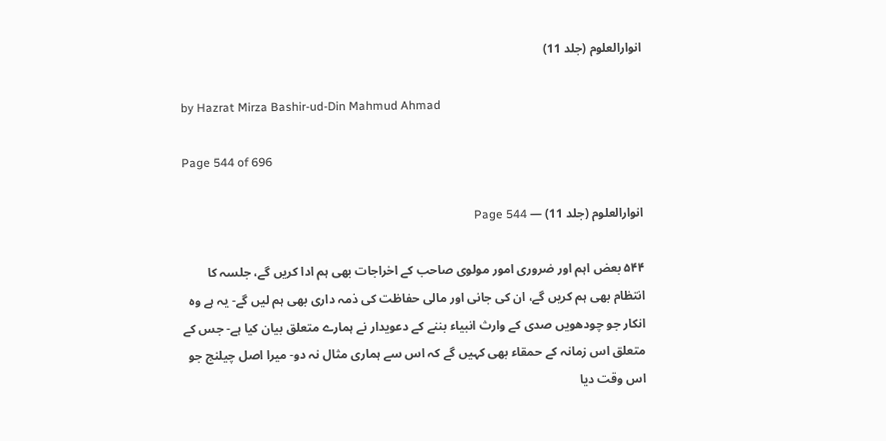انوارالعلوم (جلد 11)

by Hazrat Mirza Bashir-ud-Din Mahmud Ahmad

Page 544 of 696

انوارالعلوم (جلد 11) — Page 544

۵۴۴ بعض اہم اور ضروری امور مولوی صاحب کے اخراجات بھی ہم ادا کریں گے، جلسہ کا انتظام بھی ہم کریں گے، ان کی جانی اور مالی حفاظت کی ذمہ داری بھی ہم لیں گے- یہ ہے وہ انکار جو چودھویں صدی کے وارث انبیاء بننے کے دعویدار نے ہمارے متعلق بیان کیا ہے- جس کے متعلق اس زمانہ کے حمقاء بھی کہیں گے کہ اس سے ہماری مثال نہ دو- میرا اصل چیلنج جو اس وقت دیا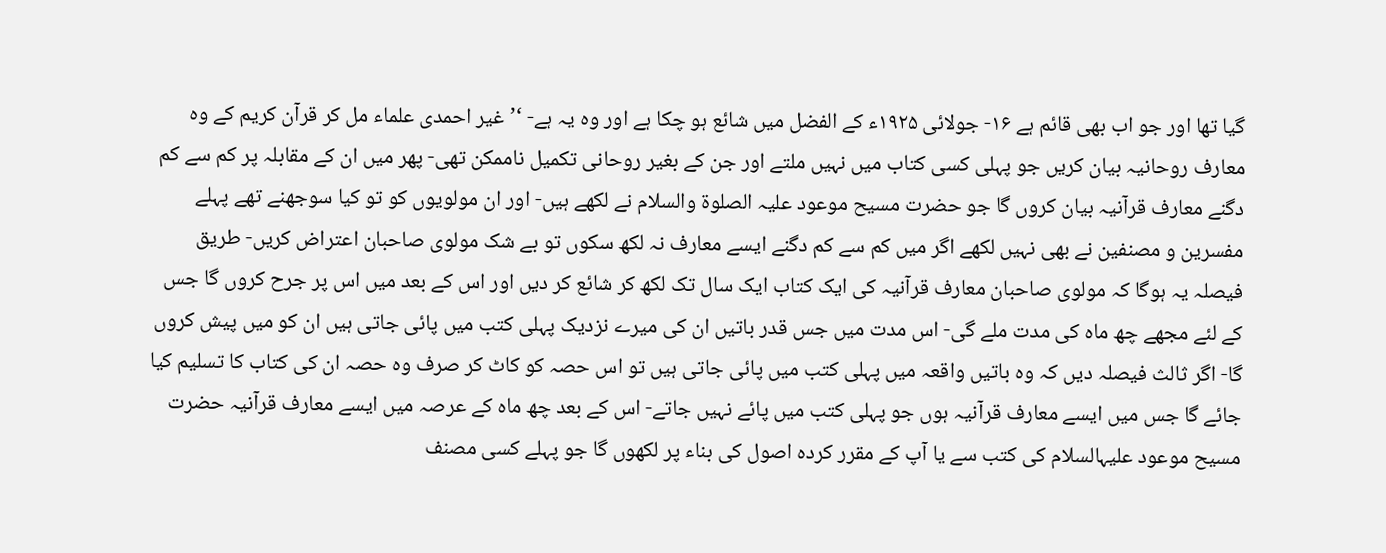گیا تھا اور جو اب بھی قائم ہے ۱۶- جولائی ۱۹۲۵ء کے الفضل میں شائع ہو چکا ہے اور وہ یہ ہے- ‘’غیر احمدی علماء مل کر قرآن کریم کے وہ معارف روحانیہ بیان کریں جو پہلی کسی کتاب میں نہیں ملتے اور جن کے بغیر روحانی تکمیل ناممکن تھی- پھر میں ان کے مقابلہ پر کم سے کم دگنے معارف قرآنیہ بیان کروں گا جو حضرت مسیح موعود علیہ الصلوۃ والسلام نے لکھے ہیں- اور ان مولویوں کو تو کیا سوجھنے تھے پہلے مفسرین و مصنفین نے بھی نہیں لکھے اگر میں کم سے کم دگنے ایسے معارف نہ لکھ سکوں تو بے شک مولوی صاحبان اعتراض کریں- طریق فیصلہ یہ ہوگا کہ مولوی صاحبان معارف قرآنیہ کی ایک کتاب ایک سال تک لکھ کر شائع کر دیں اور اس کے بعد میں اس پر جرح کروں گا جس کے لئے مجھے چھ ماہ کی مدت ملے گی- اس مدت میں جس قدر باتیں ان کی میرے نزدیک پہلی کتب میں پائی جاتی ہیں ان کو میں پیش کروں گا- اگر ثالث فیصلہ دیں کہ وہ باتیں واقعہ میں پہلی کتب میں پائی جاتی ہیں تو اس حصہ کو کاٹ کر صرف وہ حصہ ان کی کتاب کا تسلیم کیا جائے گا جس میں ایسے معارف قرآنیہ ہوں جو پہلی کتب میں پائے نہیں جاتے- اس کے بعد چھ ماہ کے عرصہ میں ایسے معارف قرآنیہ حضرت مسیح موعود علیہالسلام کی کتب سے یا آپ کے مقرر کردہ اصول کی بناء پر لکھوں گا جو پہلے کسی مصنف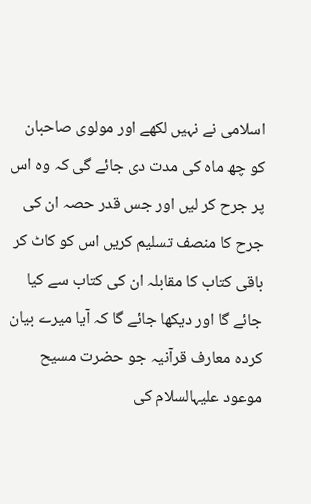اسلامی نے نہیں لکھے اور مولوی صاحبان کو چھ ماہ کی مدت دی جائے گی کہ وہ اس پر جرح کر لیں اور جس قدر حصہ ان کی جرح کا منصف تسلیم کریں اس کو کاٹ کر باقی کتاب کا مقابلہ ان کی کتاب سے کیا جائے گا اور دیکھا جائے گا کہ آیا میرے بیان کردہ معارف قرآنیہ جو حضرت مسیح موعود علیہالسلام کی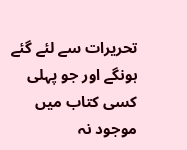تحریرات سے لئے گئے ہونگے اور جو پہلی کسی کتاب میں موجود نہ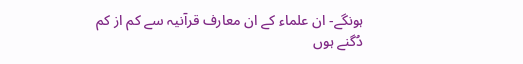ہونگے- ان علماء کے ان معارف قرآنیہ سے کم از کم دُگنے ہوں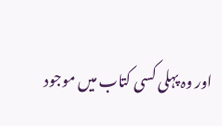اور وہ پہلی کسی کتاب میں موجود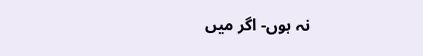نہ ہوں- اگر میں